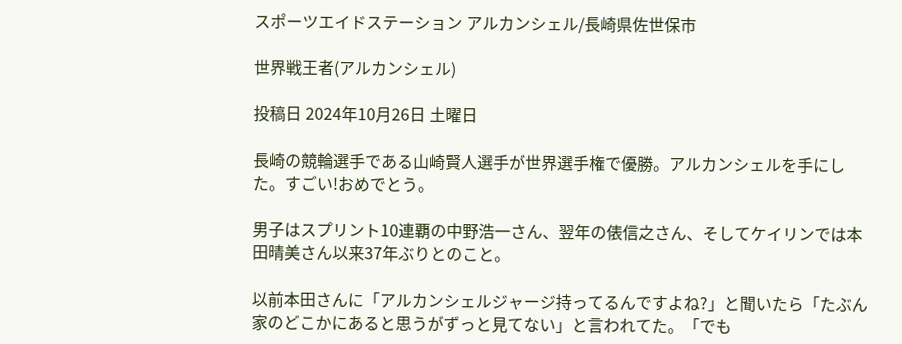スポーツエイドステーション アルカンシェル/長崎県佐世保市

世界戦王者(アルカンシェル)

投稿日 2024年10月26日 土曜日

長崎の競輪選手である山崎賢人選手が世界選手権で優勝。アルカンシェルを手にした。すごい!おめでとう。

男子はスプリント10連覇の中野浩一さん、翌年の俵信之さん、そしてケイリンでは本田晴美さん以来37年ぶりとのこと。

以前本田さんに「アルカンシェルジャージ持ってるんですよね?」と聞いたら「たぶん家のどこかにあると思うがずっと見てない」と言われてた。「でも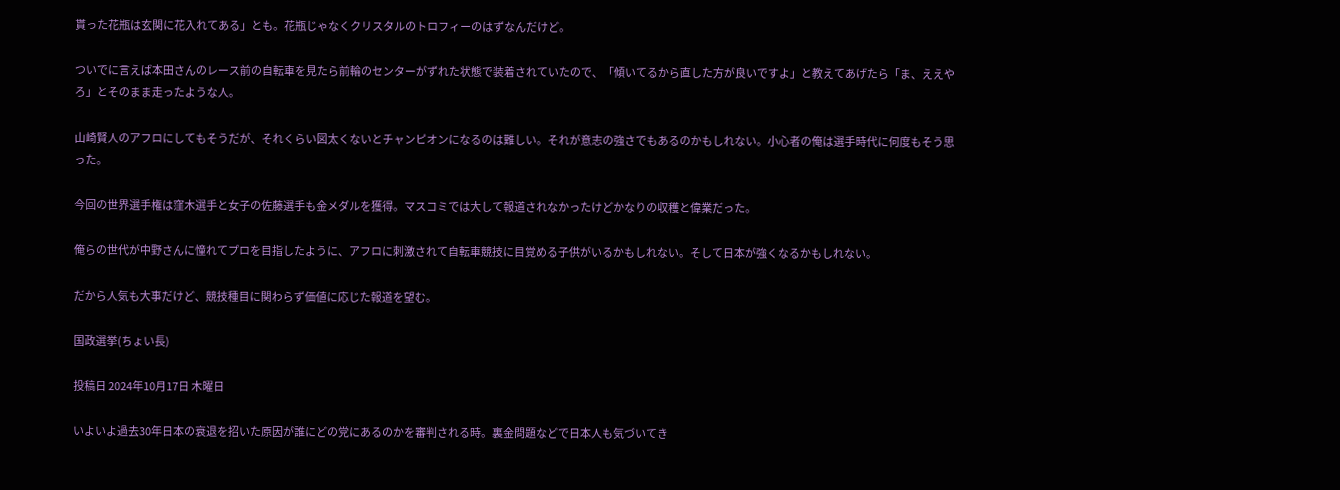貰った花瓶は玄関に花入れてある」とも。花瓶じゃなくクリスタルのトロフィーのはずなんだけど。

ついでに言えば本田さんのレース前の自転車を見たら前輪のセンターがずれた状態で装着されていたので、「傾いてるから直した方が良いですよ」と教えてあげたら「ま、ええやろ」とそのまま走ったような人。

山崎賢人のアフロにしてもそうだが、それくらい図太くないとチャンピオンになるのは難しい。それが意志の強さでもあるのかもしれない。小心者の俺は選手時代に何度もそう思った。

今回の世界選手権は窪木選手と女子の佐藤選手も金メダルを獲得。マスコミでは大して報道されなかったけどかなりの収穫と偉業だった。

俺らの世代が中野さんに憧れてプロを目指したように、アフロに刺激されて自転車競技に目覚める子供がいるかもしれない。そして日本が強くなるかもしれない。

だから人気も大事だけど、競技種目に関わらず価値に応じた報道を望む。

国政選挙(ちょい長)

投稿日 2024年10月17日 木曜日

いよいよ過去30年日本の衰退を招いた原因が誰にどの党にあるのかを審判される時。裏金問題などで日本人も気づいてき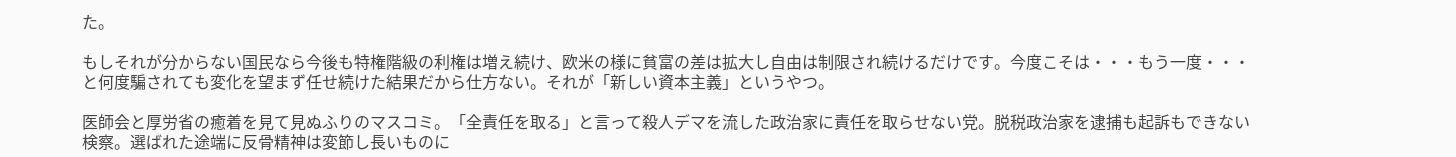た。

もしそれが分からない国民なら今後も特権階級の利権は増え続け、欧米の様に貧富の差は拡大し自由は制限され続けるだけです。今度こそは・・・もう一度・・・と何度騙されても変化を望まず任せ続けた結果だから仕方ない。それが「新しい資本主義」というやつ。

医師会と厚労省の癒着を見て見ぬふりのマスコミ。「全責任を取る」と言って殺人デマを流した政治家に責任を取らせない党。脱税政治家を逮捕も起訴もできない検察。選ばれた途端に反骨精神は変節し長いものに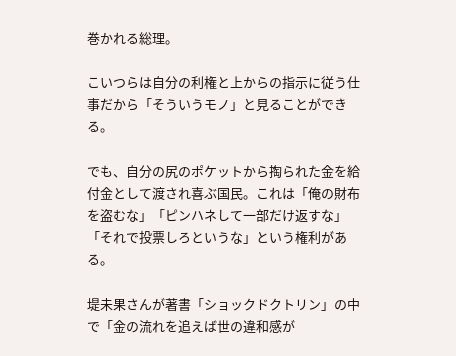巻かれる総理。

こいつらは自分の利権と上からの指示に従う仕事だから「そういうモノ」と見ることができる。

でも、自分の尻のポケットから掏られた金を給付金として渡され喜ぶ国民。これは「俺の財布を盗むな」「ピンハネして一部だけ返すな」「それで投票しろというな」という権利がある。

堤未果さんが著書「ショックドクトリン」の中で「金の流れを追えば世の違和感が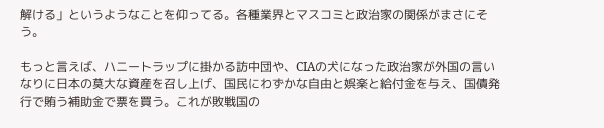解ける」というようなことを仰ってる。各種業界とマスコミと政治家の関係がまさにそう。

もっと言えば、ハニートラップに掛かる訪中団や、CIAの犬になった政治家が外国の言いなりに日本の莫大な資産を召し上げ、国民にわずかな自由と娯楽と給付金を与え、国債発行で賄う補助金で票を買う。これが敗戦国の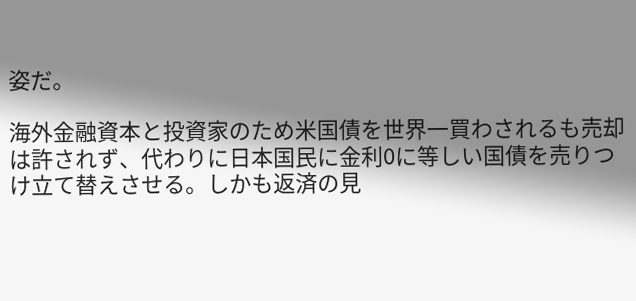姿だ。

海外金融資本と投資家のため米国債を世界一買わされるも売却は許されず、代わりに日本国民に金利0に等しい国債を売りつけ立て替えさせる。しかも返済の見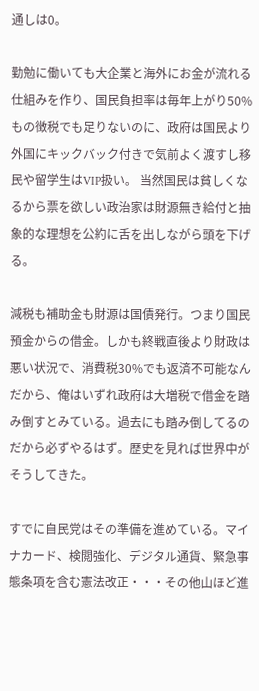通しは0。

勤勉に働いても大企業と海外にお金が流れる仕組みを作り、国民負担率は毎年上がり50%もの徴税でも足りないのに、政府は国民より外国にキックバック付きで気前よく渡すし移民や留学生はVIP扱い。 当然国民は貧しくなるから票を欲しい政治家は財源無き給付と抽象的な理想を公約に舌を出しながら頭を下げる。

減税も補助金も財源は国債発行。つまり国民預金からの借金。しかも終戦直後より財政は悪い状況で、消費税30%でも返済不可能なんだから、俺はいずれ政府は大増税で借金を踏み倒すとみている。過去にも踏み倒してるのだから必ずやるはず。歴史を見れば世界中がそうしてきた。

すでに自民党はその準備を進めている。マイナカード、検閲強化、デジタル通貨、緊急事態条項を含む憲法改正・・・その他山ほど進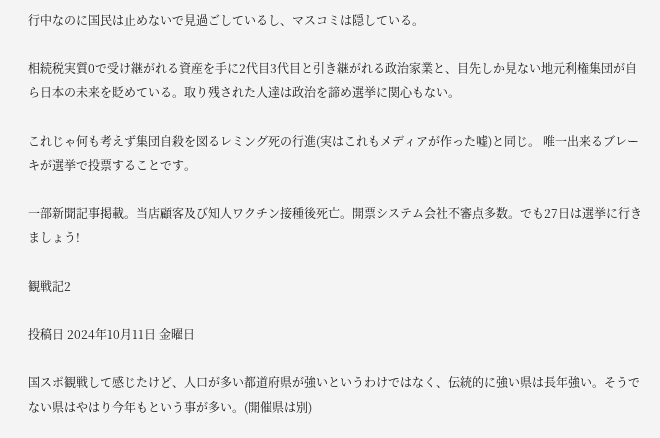行中なのに国民は止めないで見過ごしているし、マスコミは隠している。

相続税実質0で受け継がれる資産を手に2代目3代目と引き継がれる政治家業と、目先しか見ない地元利権集団が自ら日本の未来を貶めている。取り残された人達は政治を諦め選挙に関心もない。

これじゃ何も考えず集団自殺を図るレミング死の行進(実はこれもメディアが作った嘘)と同じ。 唯一出来るブレーキが選挙で投票することです。

一部新聞記事掲載。当店顧客及び知人ワクチン接種後死亡。開票システム会社不審点多数。でも27日は選挙に行きましょう!

観戦記2

投稿日 2024年10月11日 金曜日

国スポ観戦して感じたけど、人口が多い都道府県が強いというわけではなく、伝統的に強い県は長年強い。そうでない県はやはり今年もという事が多い。(開催県は別)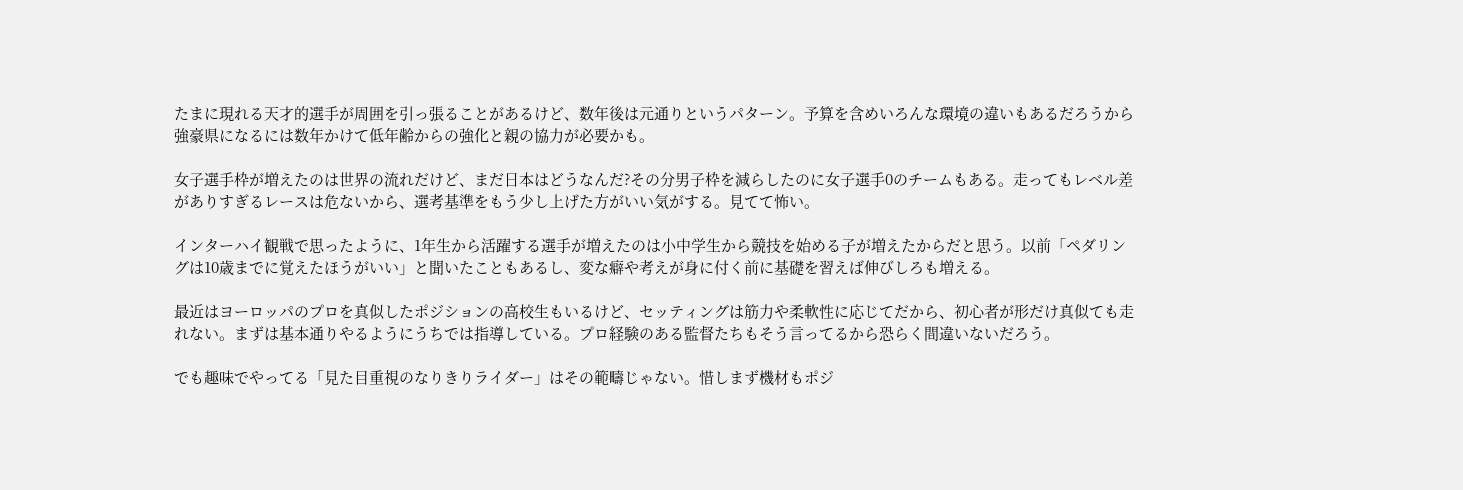たまに現れる天才的選手が周囲を引っ張ることがあるけど、数年後は元通りというパターン。予算を含めいろんな環境の違いもあるだろうから強豪県になるには数年かけて低年齢からの強化と親の協力が必要かも。

女子選手枠が増えたのは世界の流れだけど、まだ日本はどうなんだ?その分男子枠を減らしたのに女子選手0のチームもある。走ってもレベル差がありすぎるレースは危ないから、選考基準をもう少し上げた方がいい気がする。見てて怖い。

インターハイ観戦で思ったように、1年生から活躍する選手が増えたのは小中学生から競技を始める子が増えたからだと思う。以前「ペダリングは10歳までに覚えたほうがいい」と聞いたこともあるし、変な癖や考えが身に付く前に基礎を習えば伸びしろも増える。

最近はヨーロッパのプロを真似したポジションの高校生もいるけど、セッティングは筋力や柔軟性に応じてだから、初心者が形だけ真似ても走れない。まずは基本通りやるようにうちでは指導している。プロ経験のある監督たちもそう言ってるから恐らく間違いないだろう。

でも趣味でやってる「見た目重視のなりきりライダー」はその範疇じゃない。惜しまず機材もポジ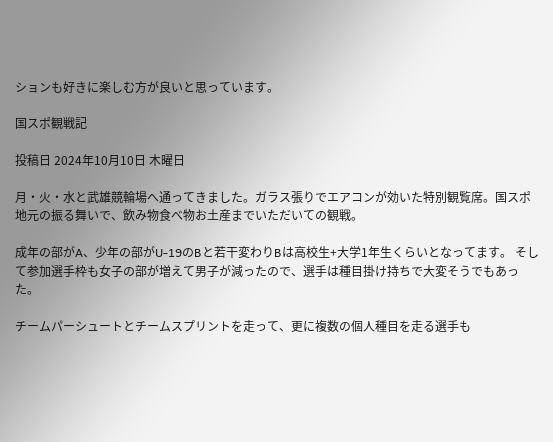ションも好きに楽しむ方が良いと思っています。

国スポ観戦記

投稿日 2024年10月10日 木曜日

月・火・水と武雄競輪場へ通ってきました。ガラス張りでエアコンが効いた特別観覧席。国スポ地元の振る舞いで、飲み物食べ物お土産までいただいての観戦。

成年の部がA、少年の部がU-19のBと若干変わりBは高校生+大学1年生くらいとなってます。 そして参加選手枠も女子の部が増えて男子が減ったので、選手は種目掛け持ちで大変そうでもあった。

チームパーシュートとチームスプリントを走って、更に複数の個人種目を走る選手も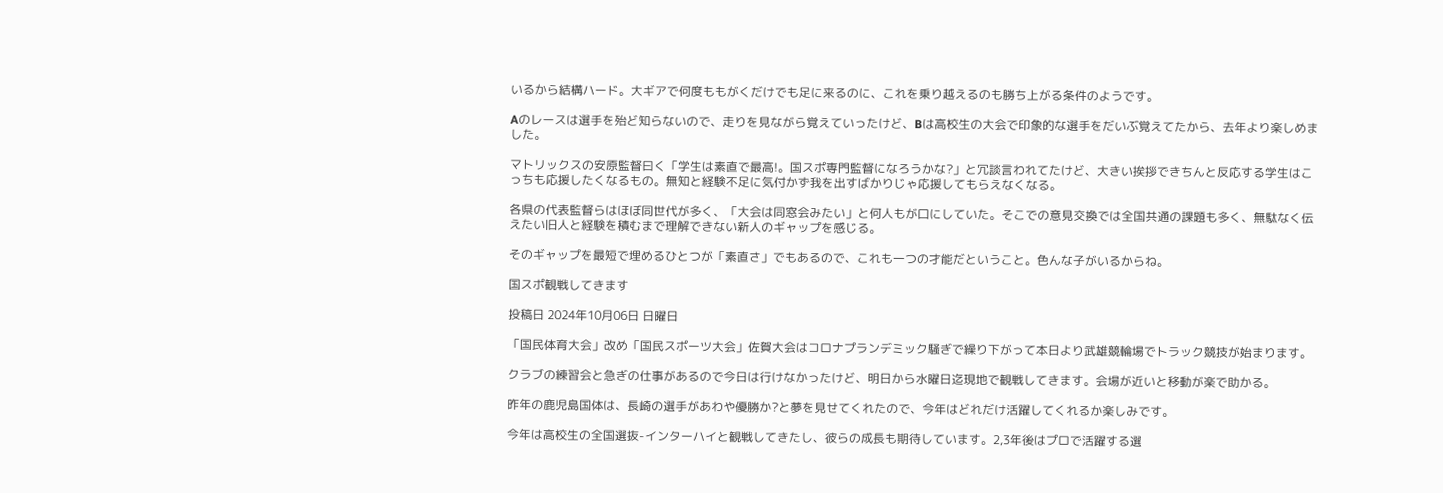いるから結構ハード。大ギアで何度ももがくだけでも足に来るのに、これを乗り越えるのも勝ち上がる条件のようです。

Aのレースは選手を殆ど知らないので、走りを見ながら覚えていったけど、Bは高校生の大会で印象的な選手をだいぶ覚えてたから、去年より楽しめました。

マトリックスの安原監督曰く「学生は素直で最高!。国スポ専門監督になろうかな?」と冗談言われてたけど、大きい挨拶できちんと反応する学生はこっちも応援したくなるもの。無知と経験不足に気付かず我を出すばかりじゃ応援してもらえなくなる。

各県の代表監督らはほぼ同世代が多く、「大会は同窓会みたい」と何人もが口にしていた。そこでの意見交換では全国共通の課題も多く、無駄なく伝えたい旧人と経験を積むまで理解できない新人のギャップを感じる。

そのギャップを最短で埋めるひとつが「素直さ」でもあるので、これも一つの才能だということ。色んな子がいるからね。

国スポ観戦してきます

投稿日 2024年10月06日 日曜日

「国民体育大会」改め「国民スポーツ大会」佐賀大会はコロナプランデミック騒ぎで繰り下がって本日より武雄競輪場でトラック競技が始まります。

クラブの練習会と急ぎの仕事があるので今日は行けなかったけど、明日から水曜日迄現地で観戦してきます。会場が近いと移動が楽で助かる。

昨年の鹿児島国体は、長崎の選手があわや優勝か?と夢を見せてくれたので、今年はどれだけ活躍してくれるか楽しみです。

今年は高校生の全国選抜-インターハイと観戦してきたし、彼らの成長も期待しています。2,3年後はプロで活躍する選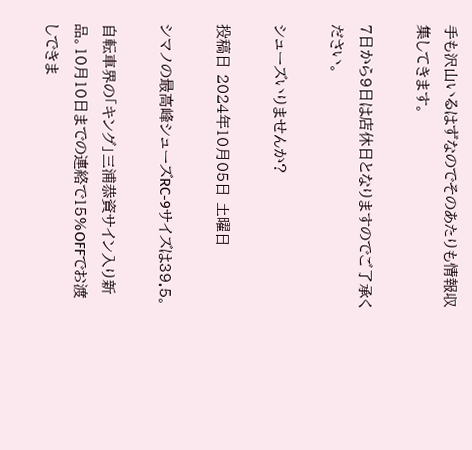手も沢山いるはずなのでそのあたりも情報収集してきます。

7日から9日は店休日となりますのでご了承ください。

シューズいりませんか?

投稿日 2024年10月05日 土曜日

シマノの最高峰シューズRC-9サイズは39.5。

自転車界の「キング」三浦恭資サイン入り新品。10月10日までの連絡で15%OFFでお渡しできま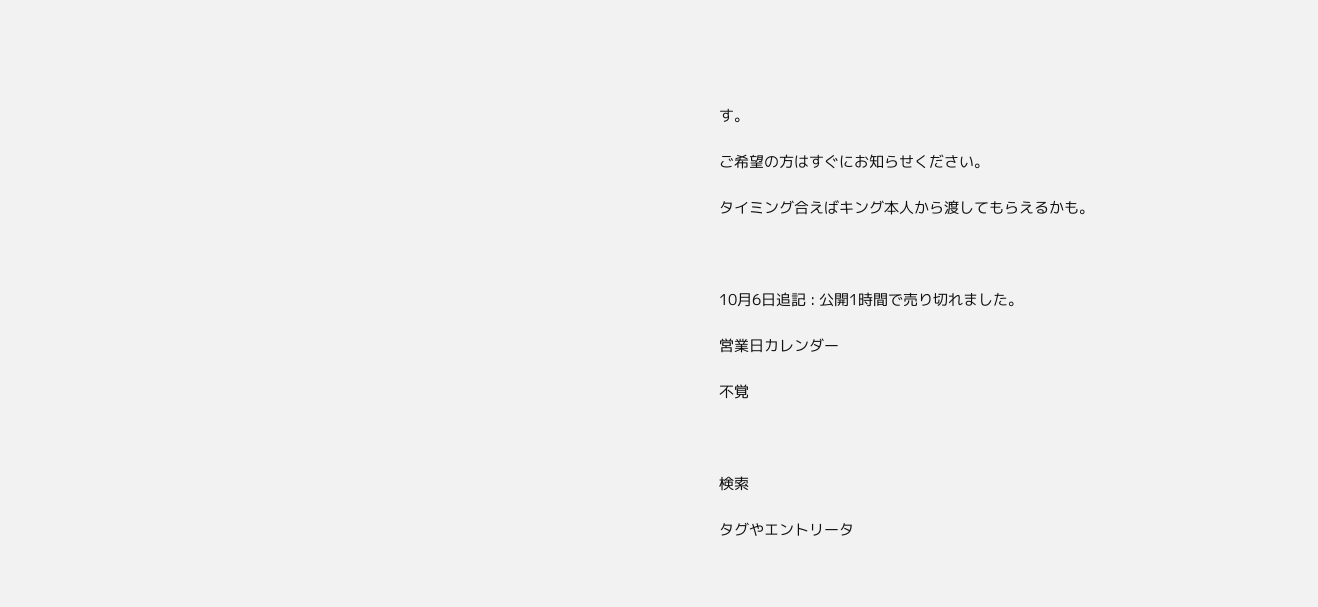す。

ご希望の方はすぐにお知らせください。

タイミング合えばキング本人から渡してもらえるかも。



10月6日追記 : 公開1時間で売り切れました。

営業日カレンダー

不覚



検索

タグやエントリータ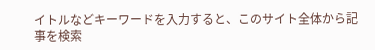イトルなどキーワードを入力すると、このサイト全体から記事を検索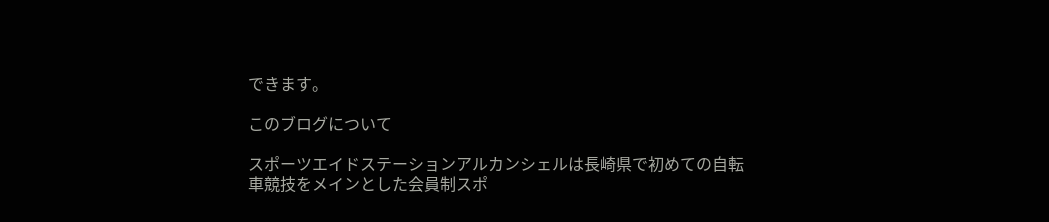できます。

このブログについて

スポーツエイドステーションアルカンシェルは長崎県で初めての自転車競技をメインとした会員制スポ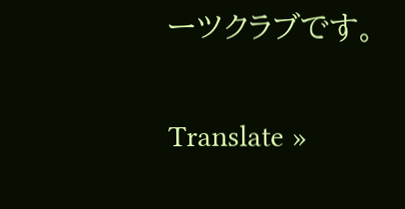ーツクラブです。

Translate »